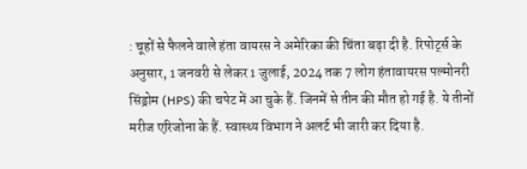: चूहों से फैलने वाले हंता वायरस ने अमेरिका की चिंता बढ़ा दी है. रिपोर्ट्स के अनुसार, 1 जनवरी से लेकर 1 जुलाई, 2024 तक 7 लोग हंतावायरस पल्मोनरी सिंड्रोम (HPS) की चपेट में आ चुके हैं. जिनमें से तीन की मौत हो गई है. ये तीनों मरीज एरिजोना के हैं. स्वास्थ्य विभाग ने अलर्ट भी जारी कर दिया है.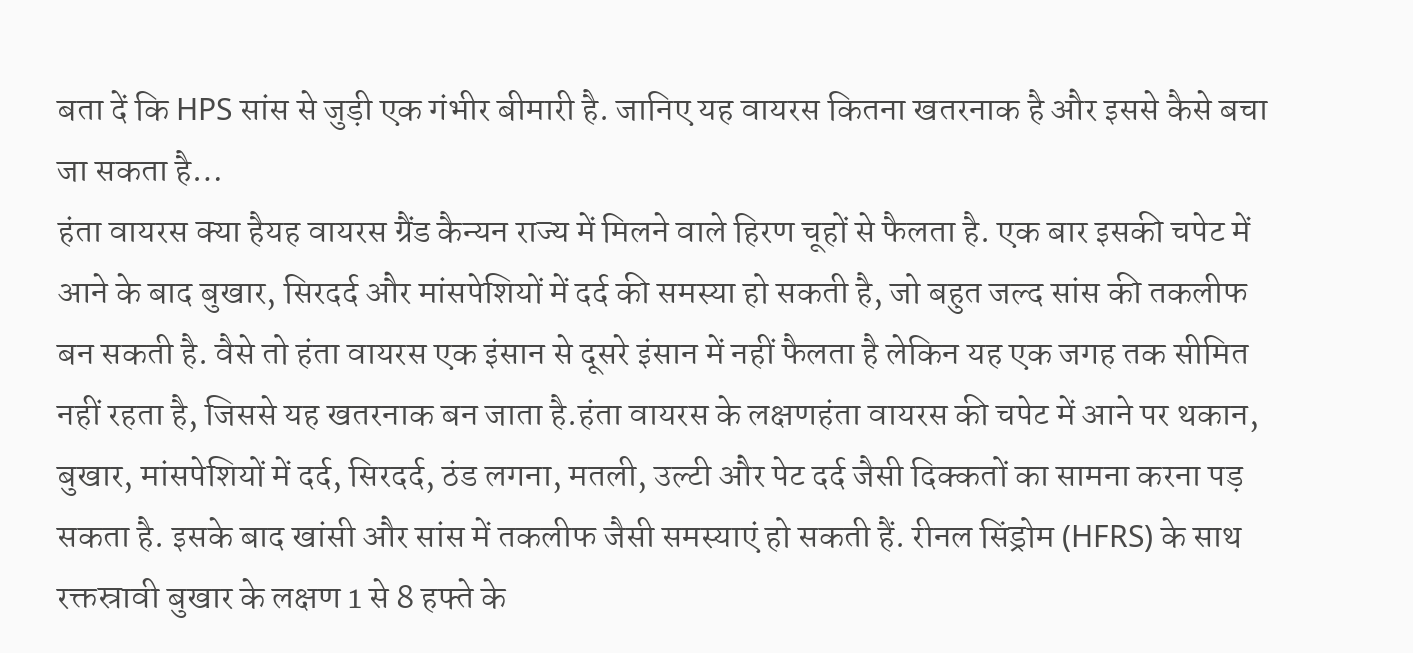बता दें कि HPS सांस से जुड़ी एक गंभीर बीमारी है. जानिए यह वायरस कितना खतरनाक है और इससे कैसे बचा जा सकता है…
हंता वायरस क्या हैयह वायरस ग्रैंड कैन्यन राज्य में मिलने वाले हिरण चूहों से फैलता है. एक बार इसकी चपेट में आने के बाद बुखार, सिरदर्द और मांसपेशियों में दर्द की समस्या हो सकती है, जो बहुत जल्द सांस की तकलीफ बन सकती है. वैसे तो हंता वायरस एक इंसान से दूसरे इंसान में नहीं फैलता है लेकिन यह एक जगह तक सीमित नहीं रहता है, जिससे यह खतरनाक बन जाता है.हंता वायरस के लक्षणहंता वायरस की चपेट में आने पर थकान, बुखार, मांसपेशियों में दर्द, सिरदर्द, ठंड लगना, मतली, उल्टी और पेट दर्द जैसी दिक्कतों का सामना करना पड़ सकता है. इसके बाद खांसी और सांस में तकलीफ जैसी समस्याएं हो सकती हैं. रीनल सिंड्रोम (HFRS) के साथ रक्तस्रावी बुखार के लक्षण 1 से 8 हफ्ते के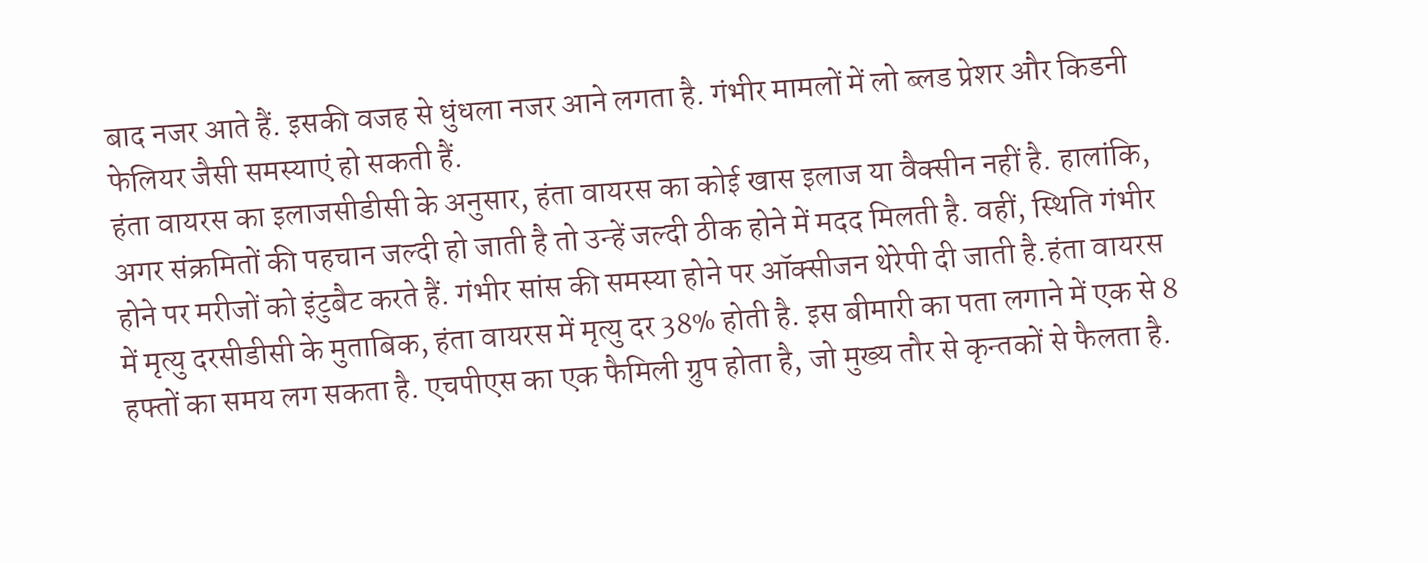बाद नजर आते हैं. इसकी वजह से धुंधला नजर आने लगता है. गंभीर मामलों में लो ब्लड प्रेशर और किडनी फेलियर जैसी समस्याएं हो सकती हैं.
हंता वायरस का इलाजसीडीसी के अनुसार, हंता वायरस का कोई खास इलाज या वैक्सीन नहीं है. हालांकि, अगर संक्रमितों की पहचान जल्दी हो जाती है तो उन्हें जल्दी ठीक होने में मदद मिलती है. वहीं, स्थिति गंभीर होने पर मरीजों को इंटुबैट करते हैं. गंभीर सांस की समस्या होने पर ऑक्सीजन थेरेपी दी जाती है.हंता वायरस में मृत्यु दरसीडीसी के मुताबिक, हंता वायरस में मृत्यु दर 38% होती है. इस बीमारी का पता लगाने में एक से 8 हफ्तों का समय लग सकता है. एचपीएस का एक फैमिली ग्रुप होता है, जो मुख्य तौर से कृन्तकों से फैलता है.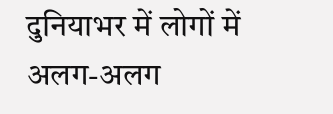दुनियाभर में लोगों में अलग-अलग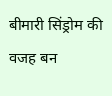बीमारी सिंड्रोम की वजह बन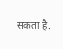सकता है.